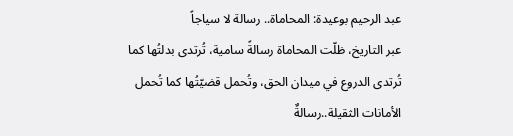عبد الرحيم بوعيدة: المحاماة.. رسالة لا سياجاً
عبر التاريخ، ظلّت المحاماة رسالةً سامية، تُرتدى بدلتُها كما تُرتدى الدروع في ميدان الحق، وتُحمل قضيّتُها كما تُحمل الأمانات الثقيلة..رسالةٌ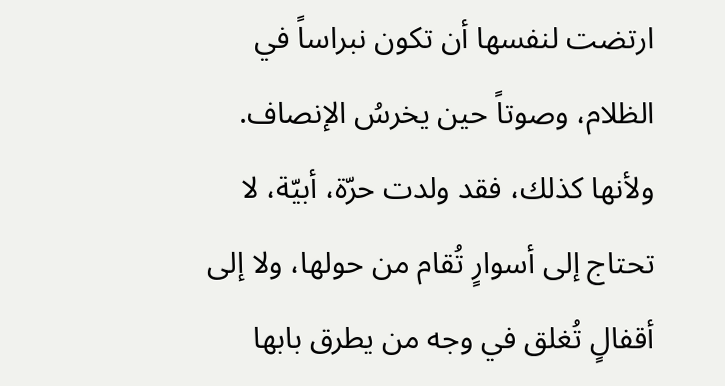ارتضت لنفسها أن تكون نبراساً في الظلام، وصوتاً حين يخرسُ الإنصاف. ولأنها كذلك، فقد ولدت حرّة، أبيّة، لا تحتاج إلى أسوارٍ تُقام من حولها، ولا إلى أقفالٍ تُغلق في وجه من يطرق بابها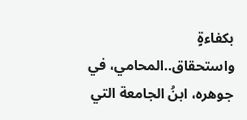بكفاءةٍ واستحقاق..المحامي، في جوهره، ابنُ الجامعة التي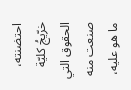احتضنته، خرّيجُ كليّة الحقوق التي صنعت منه ما هو عليه،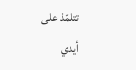تتلمّذ على أيدي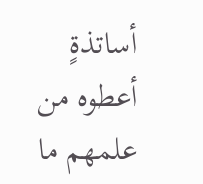أساتذةٍ أعطوه من علمهم ما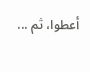أعطوا، ثم ...